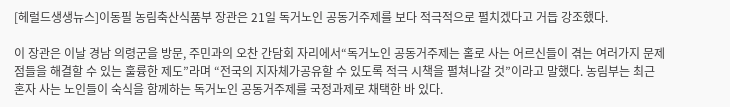[헤럴드생생뉴스]이동필 농림축산식품부 장관은 21일 독거노인 공동거주제를 보다 적극적으로 펼치겠다고 거듭 강조했다.

이 장관은 이날 경남 의령군을 방문, 주민과의 오찬 간담회 자리에서“독거노인 공동거주제는 홀로 사는 어르신들이 겪는 여러가지 문제점들을 해결할 수 있는 훌륭한 제도”라며 “전국의 지자체가공유할 수 있도록 적극 시책을 펼쳐나갈 것”이라고 말했다. 농림부는 최근 혼자 사는 노인들이 숙식을 함께하는 독거노인 공동거주제를 국정과제로 채택한 바 있다.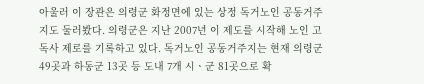아울러 이 장관은 의령군 화정면에 있는 상정 독거노인 공동거주지도 둘러봤다. 의령군은 지난 2007년 이 제도를 시작해 노인 고독사 제로를 기록하고 있다. 독거노인 공동거주지는 현재 의령군 49곳과 하동군 13곳 등 도내 7개 시ㆍ군 81곳으로 확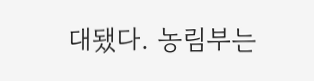대됐다. 농림부는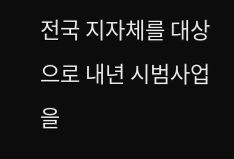전국 지자체를 대상으로 내년 시범사업을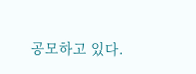공모하고 있다.